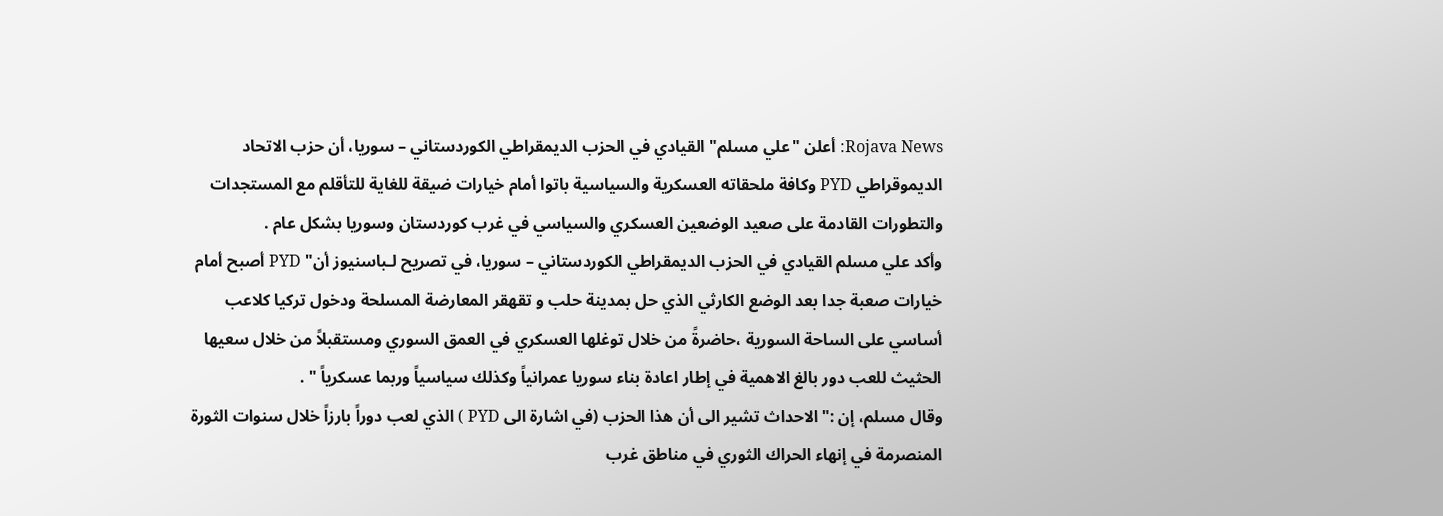Rojava News: أعلن "علي مسلم" القيادي في الحزب الديمقراطي الكوردستاني – سوريا، أن حزب الاتحاد الديموقراطي PYD وكافة ملحقاته العسكرية والسياسية باتوا أمام خيارات ضيقة للغاية للتأقلم مع المستجدات والتطورات القادمة على صعيد الوضعين العسكري والسياسي في غرب كوردستان وسوريا بشكل عام .
وأكد علي مسلم القيادي في الحزب الديمقراطي الكوردستاني – سوريا، في تصريح لـباسنيوز أن" PYD أصبح أمام خيارات صعبة جدا بعد الوضع الكارثي الذي حل بمدينة حلب و تقهقر المعارضة المسلحة ودخول تركيا كلاعب أساسي على الساحة السورية ،حاضرةً من خلال توغلها العسكري في العمق السوري ومستقبلاً من خلال سعيها الحثيث للعب دور بالغ الاهمية في إطار اعادة بناء سوريا عمرانياً وكذلك سياسياً وربما عسكرياً " .
وقال مسلم، إن :"الاحداث تشير الى أن هذا الحزب (في اشارة الى PYD ) الذي لعب دوراً بارزاً خلال سنوات الثورة المنصرمة في إنهاء الحراك الثوري في مناطق غرب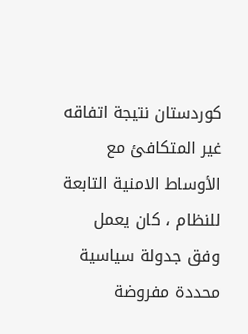كوردستان نتيجة اتفاقه غير المتكافئ مع الأوساط الامنية التابعة للنظام ، كان يعمل وفق جدولة سياسية محددة مفروضة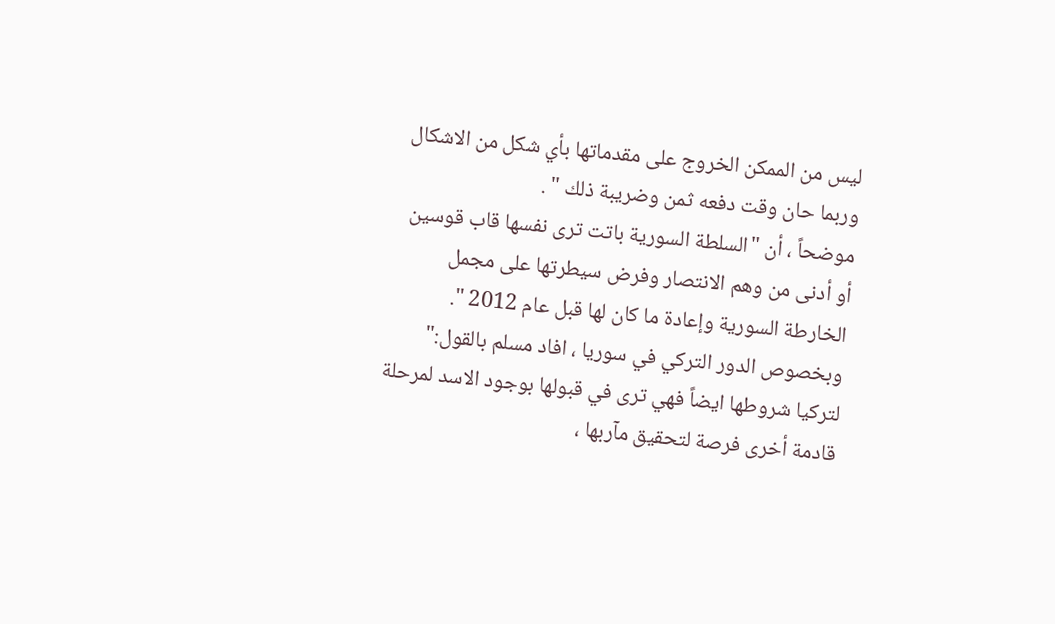ليس من الممكن الخروج على مقدماتها بأي شكل من الاشكال وربما حان وقت دفعه ثمن وضريبة ذلك " .
موضحاً ، أن "السلطة السورية باتت ترى نفسها قاب قوسين أو أدنى من وهم الانتصار وفرض سيطرتها على مجمل الخارطة السورية وإعادة ما كان لها قبل عام 2012 ".
وبخصوص الدور التركي في سوريا ، افاد مسلم بالقول:" لتركيا شروطها ايضاً فهي ترى في قبولها بوجود الاسد لمرحلة قادمة أخرى فرصة لتحقيق مآربها ،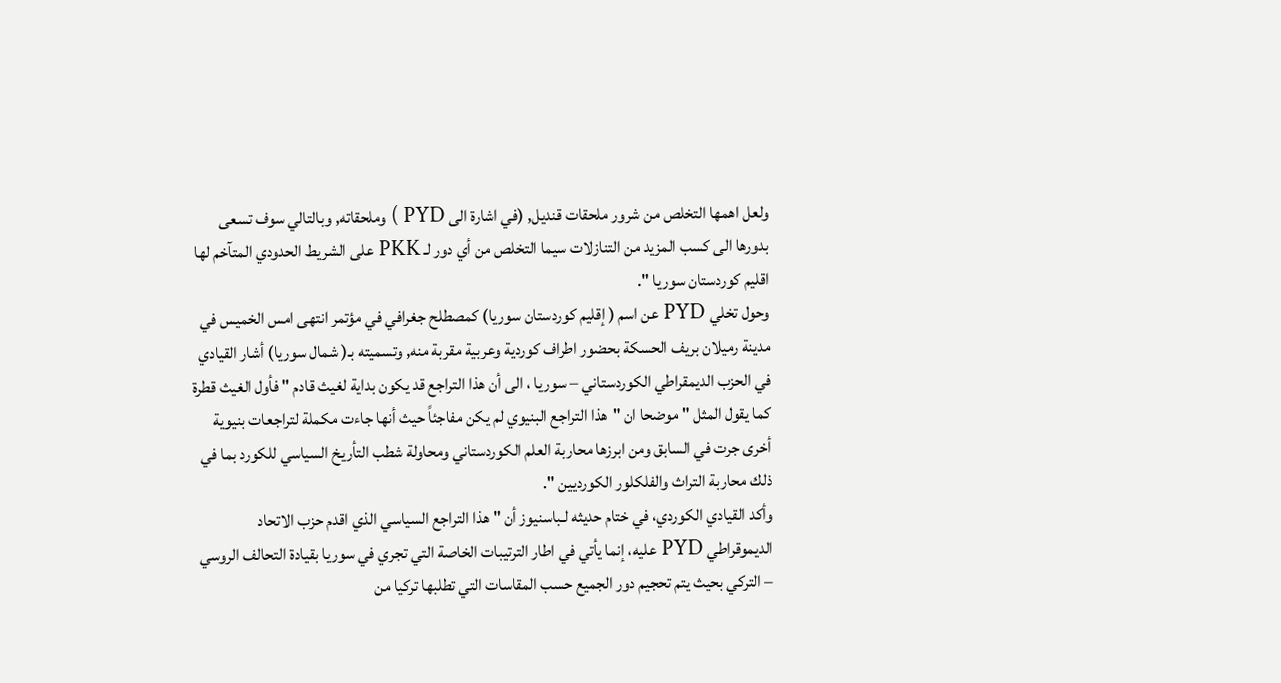ولعل اهمها التخلص من شرور ملحقات قنديل, (في اشارة الى PYD ) وملحقاته, وبالتالي سوف تسعى بدورها الى كسب المزيد من التنازلات سيما التخلص من أي دور لـ PKK على الشريط الحدودي المتآخم لها اقليم كوردستان سوريا ".
وحول تخلي PYD عن اسم ( إقليم كوردستان سوريا) كمصطلح جغرافي في مؤتمر انتهى امس الخميس في مدينة رميلان بريف الحسكة بحضور اطراف كوردية وعربية مقربة منه, وتسميته بـ( شمال سوريا) أشار القيادي في الحزب الديمقراطي الكوردستاني – سوريا ، الى أن هذا التراجع قد يكون بداية لغيث قادم " فأول الغيث قطرة كما يقول المثل " موضحا ان "هذا التراجع البنيوي لم يكن مفاجئاً حيث أنها جاءت مكملة لتراجعات بنيوية أخرى جرت في السابق ومن ابرزها محاربة العلم الكوردستاني ومحاولة شطب التأريخ السياسي للكورد بما في ذلك محاربة التراث والفلكلور الكورديين ".
وأكد القيادي الكوردي، في ختام حديثه لـباسنيوز أن " هذا التراجع السياسي الذي اقدم حزب الاتحاد الديموقراطي PYD عليه، إنما يأتي في اطار الترتيبات الخاصة التي تجري في سوريا بقيادة التحالف الروسي – التركي بحيث يتم تحجيم دور الجميع حسب المقاسات التي تطلبها تركيا من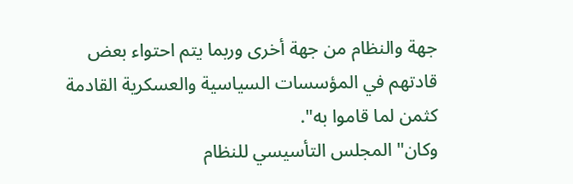جهة والنظام من جهة أخرى وربما يتم احتواء بعض قادتهم في المؤسسات السياسية والعسكرية القادمة كثمن لما قاموا به".
وكان" المجلس التأسيسي للنظام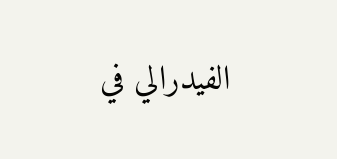الفيدرالي في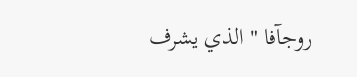روجآفا " الذي يشرف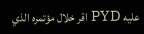عليه PYD اقر خلال مؤتمره الذي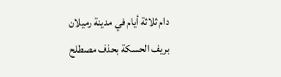دام ثلاثة أيام في مدينة رميلان بريف الحسكة بحذف مصطلح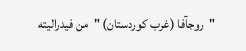"روجآفا (غرب كوردستان) "من فيدراليته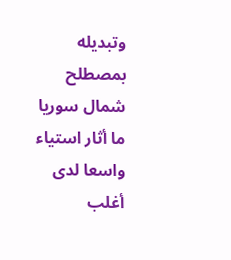وتبديله بمصطلح شمال سوريا ما أثار استياء واسعا لدى أغلب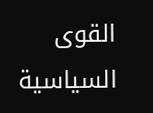القوى السياسية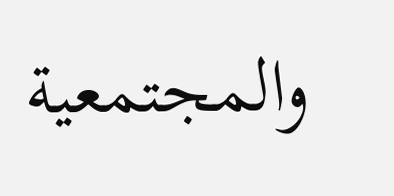والمجتمعية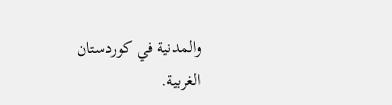والمدنية في كوردستان الغربية.